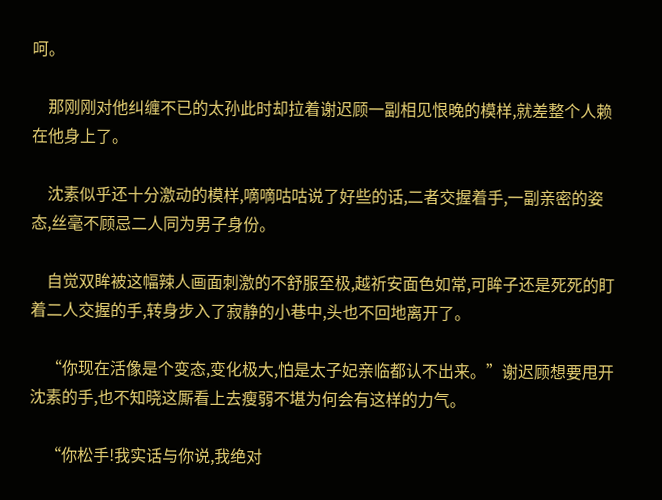呵。

    那刚刚对他纠缠不已的太孙此时却拉着谢迟顾一副相见恨晚的模样,就差整个人赖在他身上了。

    沈素似乎还十分激动的模样,嘀嘀咕咕说了好些的话,二者交握着手,一副亲密的姿态,丝毫不顾忌二人同为男子身份。

    自觉双眸被这幅辣人画面刺激的不舒服至极,越祈安面色如常,可眸子还是死死的盯着二人交握的手,转身步入了寂静的小巷中,头也不回地离开了。

    “你现在活像是个变态,变化极大,怕是太子妃亲临都认不出来。”谢迟顾想要甩开沈素的手,也不知晓这厮看上去瘦弱不堪为何会有这样的力气。

    “你松手!我实话与你说,我绝对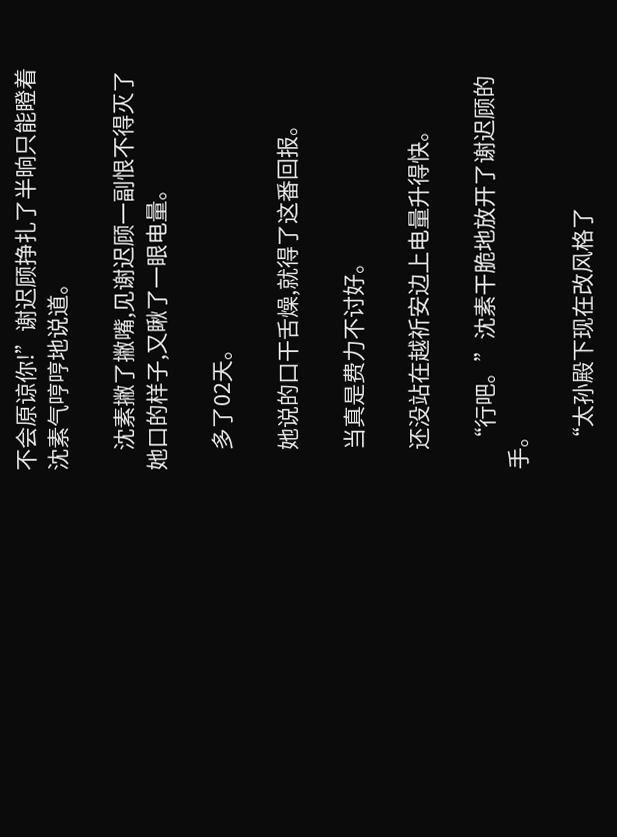不会原谅你!”谢迟顾挣扎了半晌只能瞪着沈素气哼哼地说道。

    沈素撇了撇嘴,见谢迟顾一副恨不得灭了她口的样子,又瞅了一眼电量。

    多了02天。

    她说的口干舌燥,就得了这番回报。

    当真是费力不讨好。

    还没站在越祈安边上电量升得快。

    “行吧。”沈素干脆地放开了谢迟顾的手。

    “太孙殿下现在改风格了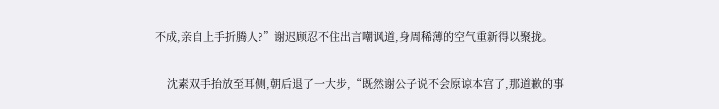不成,亲自上手折腾人?”谢迟顾忍不住出言嘲讽道,身周稀薄的空气重新得以聚拢。

    沈素双手抬放至耳侧,朝后退了一大步,“既然谢公子说不会原谅本宫了,那道歉的事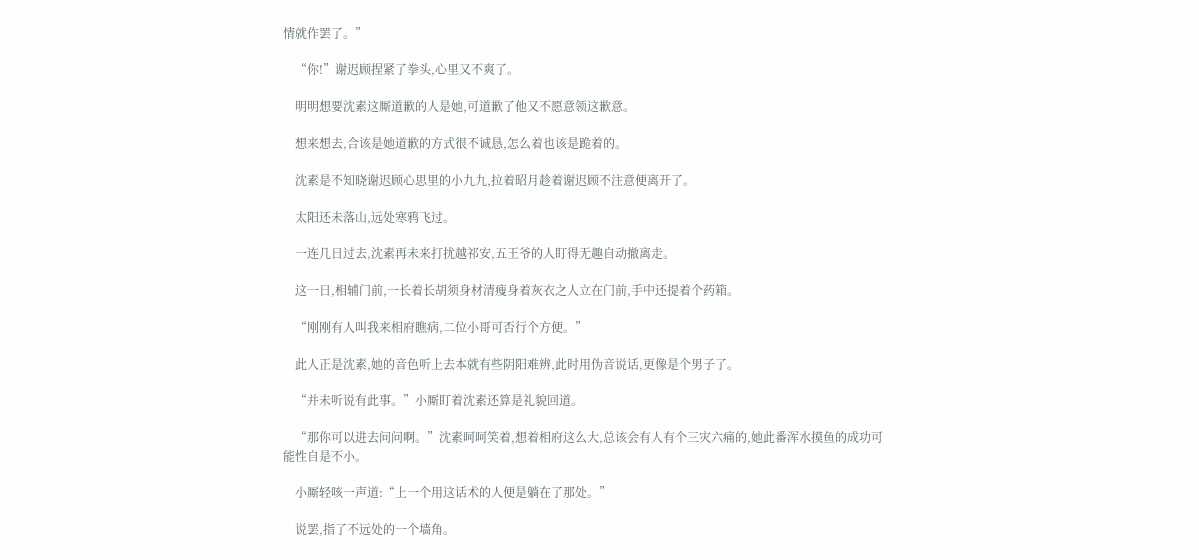情就作罢了。”

    “你!”谢迟顾捏紧了拳头,心里又不爽了。

    明明想要沈素这厮道歉的人是她,可道歉了他又不愿意领这歉意。

    想来想去,合该是她道歉的方式很不诚恳,怎么着也该是跪着的。

    沈素是不知晓谢迟顾心思里的小九九,拉着昭月趁着谢迟顾不注意便离开了。

    太阳还未落山,远处寒鸦飞过。

    一连几日过去,沈素再未来打扰越祁安,五王爷的人盯得无趣自动撤离走。

    这一日,相辅门前,一长着长胡须身材清瘦身着灰衣之人立在门前,手中还提着个药箱。

    “刚刚有人叫我来相府瞧病,二位小哥可否行个方便。”

    此人正是沈素,她的音色听上去本就有些阴阳难辨,此时用伪音说话,更像是个男子了。

    “并未听说有此事。”小厮盯着沈素还算是礼貌回道。

    “那你可以进去问问啊。”沈素呵呵笑着,想着相府这么大,总该会有人有个三灾六痛的,她此番浑水摸鱼的成功可能性自是不小。

    小厮轻咳一声道:“上一个用这话术的人便是躺在了那处。”

    说罢,指了不远处的一个墙角。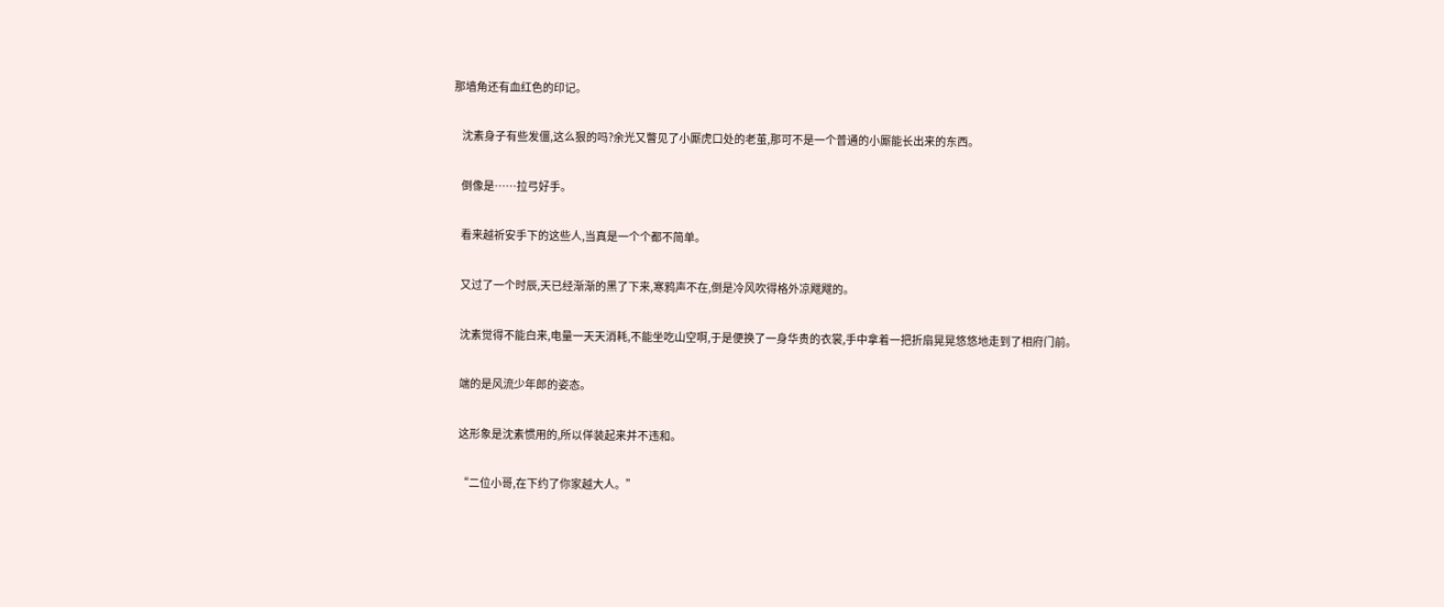那墙角还有血红色的印记。

    沈素身子有些发僵,这么狠的吗?余光又瞥见了小厮虎口处的老茧,那可不是一个普通的小厮能长出来的东西。

    倒像是……拉弓好手。

    看来越祈安手下的这些人,当真是一个个都不简单。

    又过了一个时辰,天已经渐渐的黑了下来,寒鸦声不在,倒是冷风吹得格外凉飕飕的。

    沈素觉得不能白来,电量一天天消耗,不能坐吃山空啊,于是便换了一身华贵的衣裳,手中拿着一把折扇晃晃悠悠地走到了相府门前。

    端的是风流少年郎的姿态。

    这形象是沈素惯用的,所以佯装起来并不违和。

    “二位小哥,在下约了你家越大人。”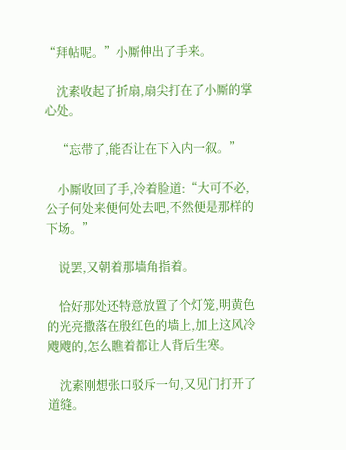“拜帖呢。”小厮伸出了手来。

    沈素收起了折扇,扇尖打在了小厮的掌心处。

    “忘带了,能否让在下入内一叙。”

    小厮收回了手,冷着脸道:“大可不必,公子何处来便何处去吧,不然便是那样的下场。”

    说罢,又朝着那墙角指着。

    恰好那处还特意放置了个灯笼,明黄色的光亮撒落在殷红色的墙上,加上这风冷飕飕的,怎么瞧着都让人背后生寒。

    沈素刚想张口驳斥一句,又见门打开了道缝。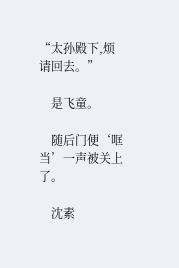“太孙殿下,烦请回去。”

    是飞童。

    随后门便‘哐当’一声被关上了。

    沈素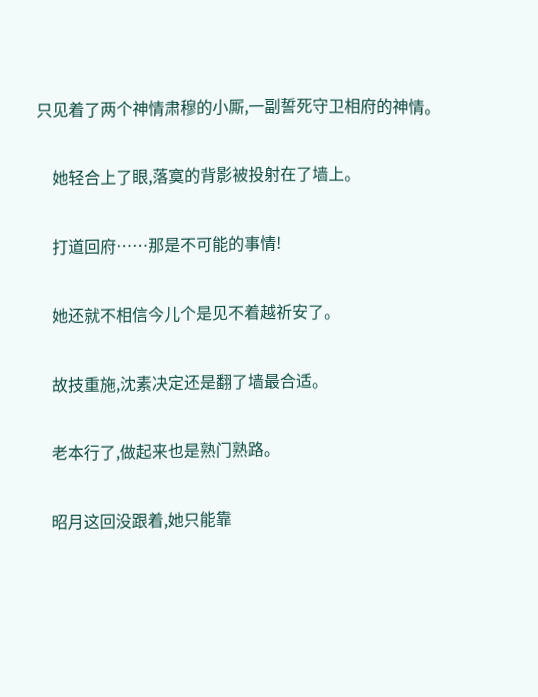只见着了两个神情肃穆的小厮,一副誓死守卫相府的神情。

    她轻合上了眼,落寞的背影被投射在了墙上。

    打道回府……那是不可能的事情!

    她还就不相信今儿个是见不着越祈安了。

    故技重施,沈素决定还是翻了墙最合适。

    老本行了,做起来也是熟门熟路。

    昭月这回没跟着,她只能靠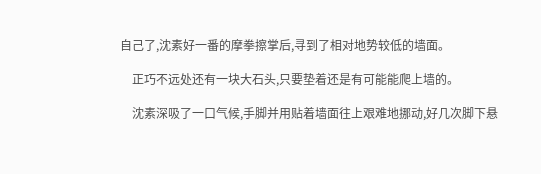自己了,沈素好一番的摩拳擦掌后,寻到了相对地势较低的墙面。

    正巧不远处还有一块大石头,只要垫着还是有可能能爬上墙的。

    沈素深吸了一口气候,手脚并用贴着墙面往上艰难地挪动,好几次脚下悬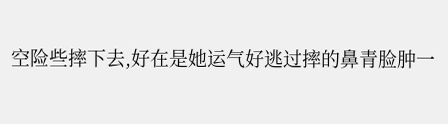空险些摔下去,好在是她运气好逃过摔的鼻青脸肿一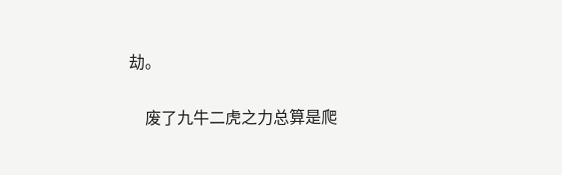劫。

    废了九牛二虎之力总算是爬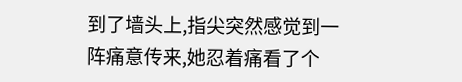到了墙头上,指尖突然感觉到一阵痛意传来,她忍着痛看了个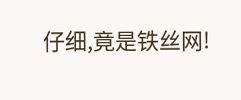仔细,竟是铁丝网!